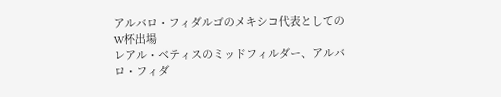アルバロ・フィダルゴのメキシコ代表としてのW杯出場
レアル・ベティスのミッドフィルダー、アルバロ・フィダ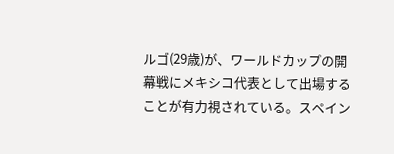ルゴ(29歳)が、ワールドカップの開幕戦にメキシコ代表として出場することが有力視されている。スペイン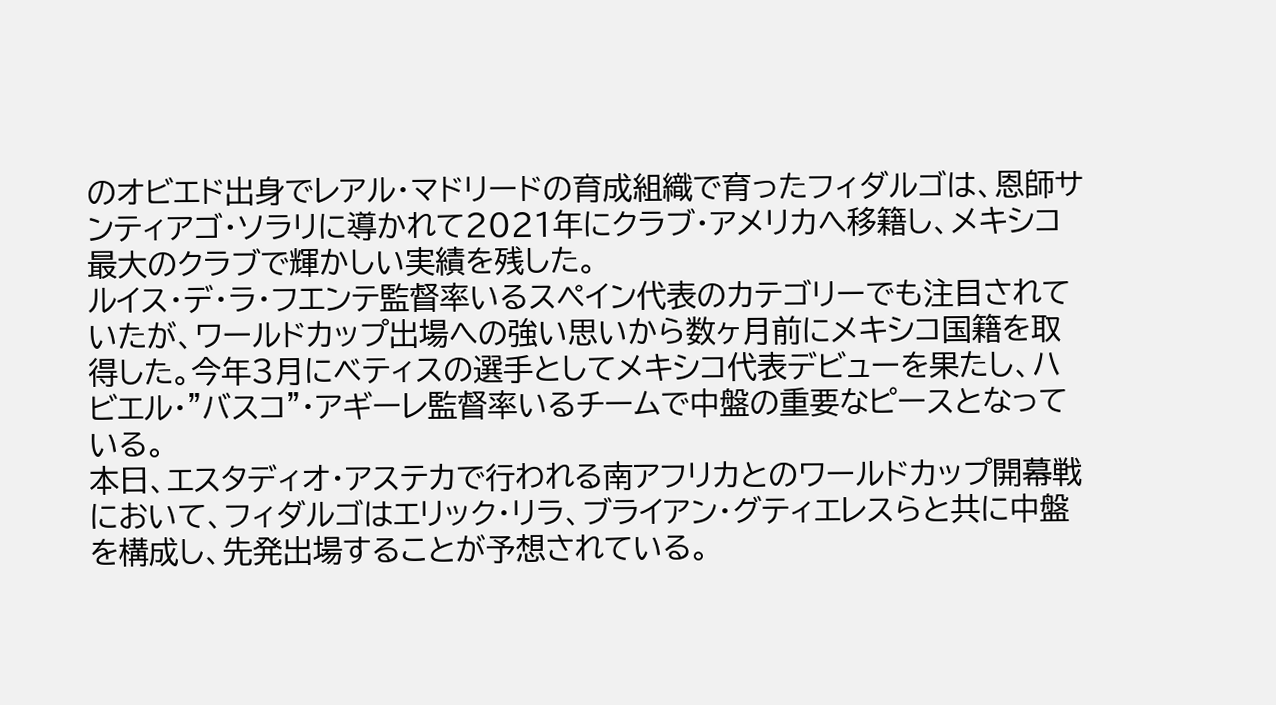のオビエド出身でレアル・マドリードの育成組織で育ったフィダルゴは、恩師サンティアゴ・ソラリに導かれて2021年にクラブ・アメリカへ移籍し、メキシコ最大のクラブで輝かしい実績を残した。
ルイス・デ・ラ・フエンテ監督率いるスペイン代表のカテゴリーでも注目されていたが、ワールドカップ出場への強い思いから数ヶ月前にメキシコ国籍を取得した。今年3月にベティスの選手としてメキシコ代表デビューを果たし、ハビエル・"バスコ"・アギーレ監督率いるチームで中盤の重要なピースとなっている。
本日、エスタディオ・アステカで行われる南アフリカとのワールドカップ開幕戦において、フィダルゴはエリック・リラ、ブライアン・グティエレスらと共に中盤を構成し、先発出場することが予想されている。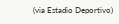(via Estadio Deportivo)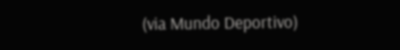(via Mundo Deportivo)